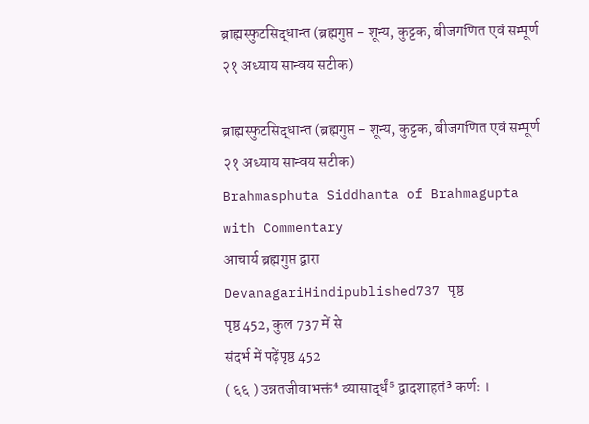ब्राह्मस्फुटसिद्धान्त (ब्रह्मगुप्त - शून्य, कुट्टक, बीजगणित एवं सम्पूर्ण २१ अध्याय सान्वय सटीक)

ब्राह्मस्फुटसिद्धान्त (ब्रह्मगुप्त - शून्य, कुट्टक, बीजगणित एवं सम्पूर्ण २१ अध्याय सान्वय सटीक)
Brahmasphuta Siddhanta of Brahmagupta with Commentary
आचार्य ब्रह्मगुप्त द्वारा
DevanagariHindipublished737 पृष्ठ
पृष्ठ 452, कुल 737 में से
संदर्भ में पढ़ेंपृष्ठ 452
( ६६ ) उन्नतजीवाभक्तं⁴ व्यासार्द्धं⁵ द्वादशाहतं³ कर्णः ।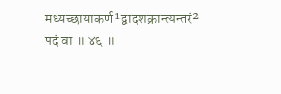मध्यच्छायाकर्ण¹द्वादशक्रान्त्यन्तरं² पदं वा ॥ ४६ ॥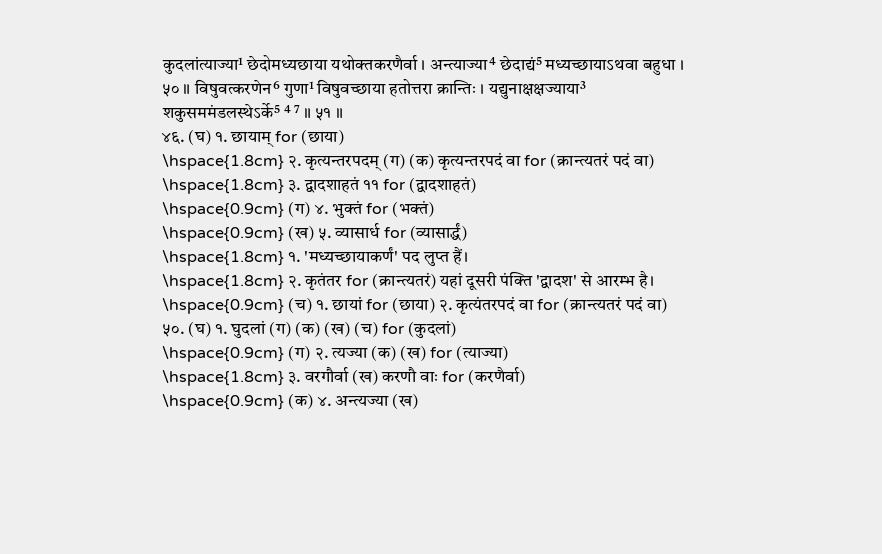कुदलांत्याज्या¹ छेदोमध्यछाया यथोक्तकरणैर्वा । अन्त्याज्या⁴ छेदाद्यं⁵ मध्यच्छायाऽथवा बहुधा । ५० ॥ विषुवत्करणेन⁶ गुणा¹ विषुवच्छाया हतोत्तरा क्रान्तिः । यद्युनाक्षक्षज्याया³ शकुसममंडलस्थेऽर्के⁵ ⁴ ⁷ ॥ ५१ ॥
४६. (घ) १. छायाम् for (छाया)
\hspace{1.8cm} २. कृत्यन्तरपदम् (ग) (क) कृत्यन्तरपदं वा for (क्रान्त्यतरं पदं वा)
\hspace{1.8cm} ३. द्वादशाहतं ११ for (द्वादशाहतं)
\hspace{0.9cm} (ग) ४. भुक्तं for (भक्तं)
\hspace{0.9cm} (ख) ५. व्यासार्ध for (व्यासार्द्धं)
\hspace{1.8cm} १. 'मध्यच्छायाकर्णं' पद लुप्त हैं।
\hspace{1.8cm} २. कृतंतर for (क्रान्त्यतरं) यहां दूसरी पंक्ति 'द्वादश' से आरम्भ है।
\hspace{0.9cm} (च) १. छायां for (छाया) २. कृत्यंतरपदं वा for (क्रान्त्यतरं पदं वा)
५०. (घ) १. घुदलां (ग) (क) (ख) (च) for (कुदलां)
\hspace{0.9cm} (ग) २. त्यज्या (क) (ख) for (त्याज्या)
\hspace{1.8cm} ३. वरगौर्वा (ख) करणौ वाः for (करणैर्वा)
\hspace{0.9cm} (क) ४. अन्त्यज्या (ख)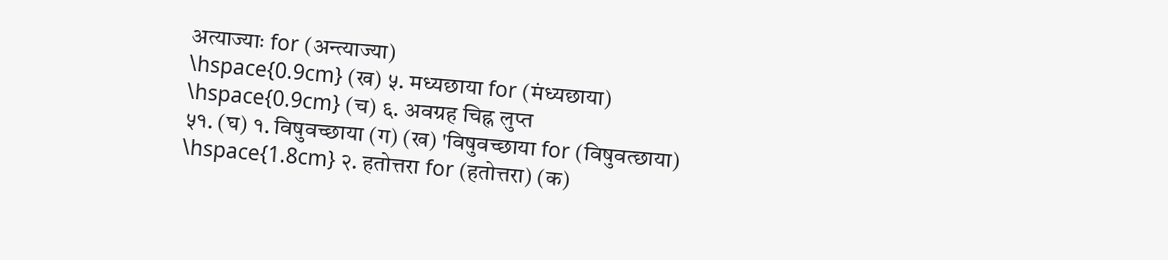अत्याज्याः for (अन्त्याज्या)
\hspace{0.9cm} (ख) ५. मध्यछाया for (मंध्यछाया)
\hspace{0.9cm} (च) ६. अवग्रह चिह्न लुप्त
५१. (घ) १. विषुवच्छाया (ग) (ख) 'विषुवच्छाया for (विषुवत्छाया)
\hspace{1.8cm} २. हतोत्तरा for (हतोत्तरा) (क)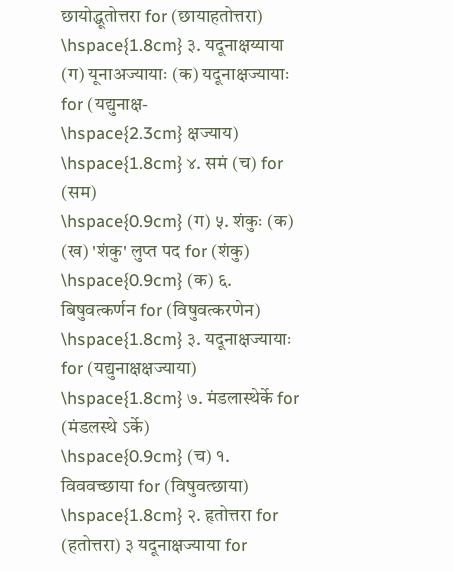छायोद्धूतोत्तरा for (छायाहतोत्तरा)
\hspace{1.8cm} ३. यदूनाक्षय्याया (ग) यूनाअज्यायाः (क) यदूनाक्षज्यायाः for (यद्युनाक्ष-
\hspace{2.3cm} क्षज्याय)
\hspace{1.8cm} ४. समं (च) for (सम)
\hspace{0.9cm} (ग) ५. शंकुः (क) (ख) 'शंकु' लुप्त पद for (शंकु)
\hspace{0.9cm} (क) ६. बिषुवत्कर्णन for (विषुवत्करणेन)
\hspace{1.8cm} ३. यदूनाक्षज्यायाः for (यद्युनाक्षक्षज्याया)
\hspace{1.8cm} ७. मंडलास्थेर्के for (मंडलस्थे ऽर्के)
\hspace{0.9cm} (च) १. विववच्छाया for (विषुवत्छाया)
\hspace{1.8cm} २. हृतोत्तरा for (हतोत्तरा) ३ यदूनाक्षज्याया for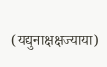(यद्युनाक्षक्षज्याया)